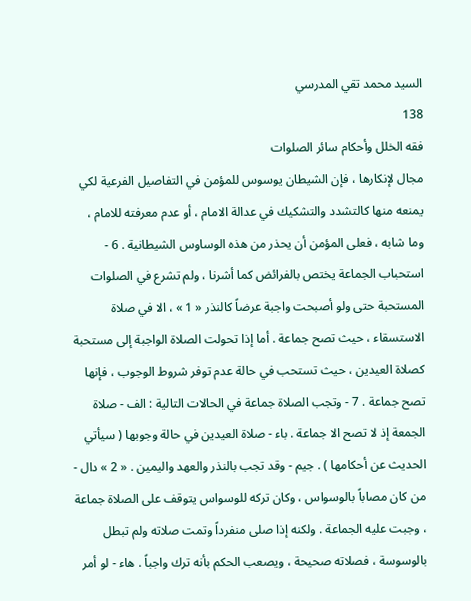السيد محمد تقي المدرسي
138
فقه الخلل وأحكام سائر الصلوات
مجال لإنكارها ، فإن الشيطان يوسوس للمؤمن في التفاصيل الفرعية لكي يمنعه منها كالتشدد والتشكيك في عدالة الامام ، أو عدم معرفته للامام ، وما شابه ، فعلى المؤمن أن يحذر من هذه الوساوس الشيطانية . 6 - استحباب الجماعة يختص بالفرائض كما أشرنا ، ولم تشرع في الصلوات المستحبة حتى ولو أصبحت واجبة عرضاً كالنذر « 1 » ، الا في صلاة الاستسقاء ، حيث تصح جماعة . أما إذا تحولت الصلاة الواجبة إلى مستحبة كصلاة العيدين ، حيث تستحب في حالة عدم توفر شروط الوجوب ، فإنها تصح جماعة . 7 - وتجب الصلاة جماعة في الحالات التالية : الف - صلاة الجمعة إذ لا تصح الا جماعة . باء - صلاة العيدين في حالة وجوبها ( سيأتي الحديث عن أحكامها ) . جيم - وقد تجب بالنذر والعهد واليمين . « 2 » دال - من كان مصاباً بالوسواس ، وكان تركه للوسواس يتوقف على الصلاة جماعة ، وجبت عليه الجماعة . ولكنه إذا صلى منفرداً وتمت صلاته ولم تبطل بالوسوسة ، فصلاته صحيحة ، ويصعب الحكم بأنه ترك واجباً . هاء - لو أمر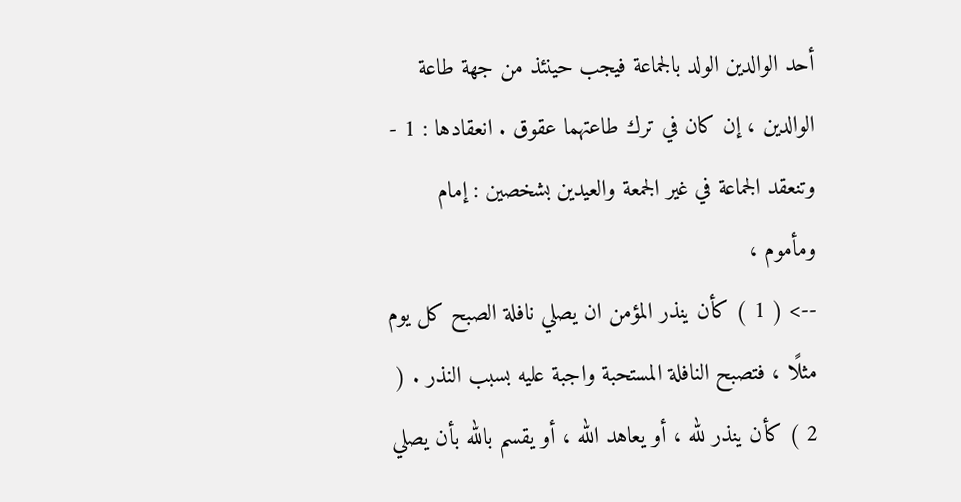أحد الوالدين الولد بالجماعة فيجب حينئذ من جهة طاعة الوالدين ، إن كان في ترك طاعتهما عقوق . انعقادها : 1 - وتنعقد الجماعة في غير الجمعة والعيدين بشخصين : إمام ومأموم ،
--> ( 1 ) كأن ينذر المؤمن ان يصلي نافلة الصبح كل يوم مثلًا ، فتصبح النافلة المستحبة واجبة عليه بسبب النذر . ( 2 ) كأن ينذر لله ، أو يعاهد الله ، أو يقسم بالله بأن يصلي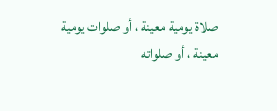صلاة يومية معينة ، أو صلوات يومية معينة ، أو صلواته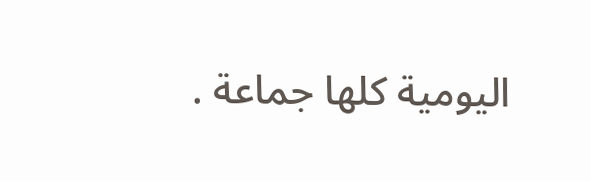اليومية كلها جماعة .